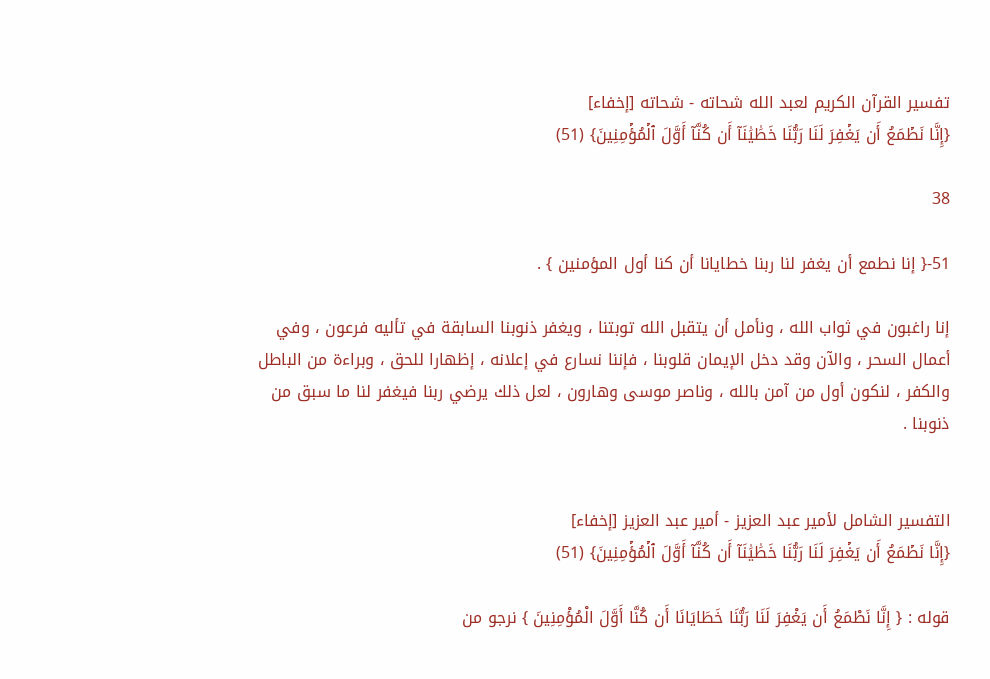تفسير القرآن الكريم لعبد الله شحاته - شحاته [إخفاء]
{إِنَّا نَطۡمَعُ أَن يَغۡفِرَ لَنَا رَبُّنَا خَطَٰيَٰنَآ أَن كُنَّآ أَوَّلَ ٱلۡمُؤۡمِنِينَ} (51)

38

51-{ إنا نطمع أن يغفر لنا ربنا خطايانا أن كنا أول المؤمنين } .

إنا راغبون في ثواب الله ، ونأمل أن يتقبل الله توبتنا ، ويغفر ذنوبنا السابقة في تأليه فرعون ، وفي أعمال السحر ، والآن وقد دخل الإيمان قلوبنا ، فإننا نسارع في إعلانه ، إظهارا للحق ، وبراءة من الباطل والكفر ، لنكون أول من آمن بالله ، وناصر موسى وهارون ، لعل ذلك يرضي ربنا فيغفر لنا ما سبق من ذنوبنا .


التفسير الشامل لأمير عبد العزيز - أمير عبد العزيز [إخفاء]
{إِنَّا نَطۡمَعُ أَن يَغۡفِرَ لَنَا رَبُّنَا خَطَٰيَٰنَآ أَن كُنَّآ أَوَّلَ ٱلۡمُؤۡمِنِينَ} (51)

قوله : { إِنَّا نَطْمَعُ أَن يَغْفِرَ لَنَا رَبُّنَا خَطَايَانَا أَن كُنَّا أَوَّلَ الْمُؤْمِنِينَ } نرجو من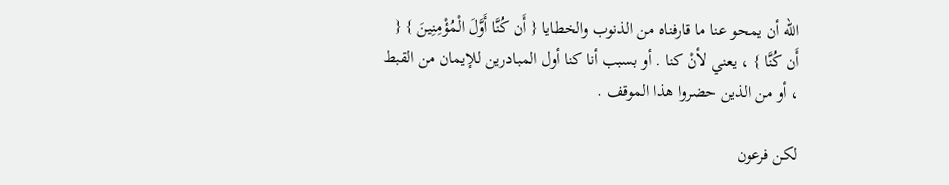الله أن يمحو عنا ما قارفناه من الذنوب والخطايا { أَن كُنَّا أَوَّلَ الْمُؤْمِنِينَ } { أَن كُنَّا } ، يعني لأنْ كنا . أو بسبب أنا كنا أول المبادرين للإيمان من القبط ، أو من الذين حضروا هذا الموقف .

لكن فرعون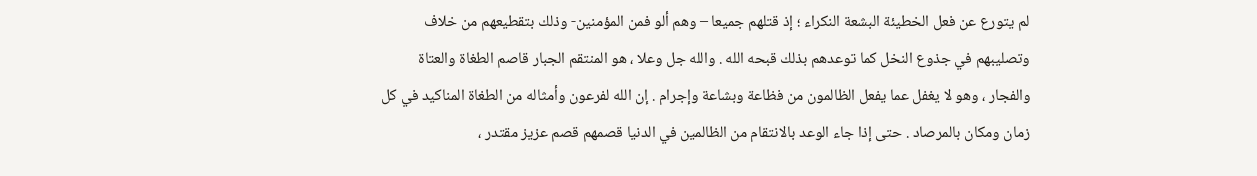لم يتورع عن فعل الخطيئة البشعة النكراء ؛ إذ قتلهم جميعا – وهم ألو فمن المؤمنين- وذلك بتقطيعهم من خلاف وتصليبهم في جذوع النخل كما توعدهم بذلك قبحه الله . والله جل وعلا ، هو المنتقم الجبار قاصم الطغاة والعتاة والفجار ، وهو لا يغفل عما يفعل الظالمون من فظاعة وبشاعة وإجرام . إن الله لفرعون وأمثاله من الطغاة المناكيد في كل زمان ومكان بالمرصاد . حتى إذا جاء الوعد بالانتقام من الظالمين في الدنيا قصمهم قصم عزيز مقتدر ،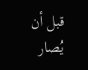قبل أن يُصار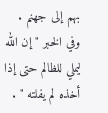بهم إلى جهنم . وفي الخبر " إن الله ليملي للظالم حتى إذا أخذه لم يفلته " .